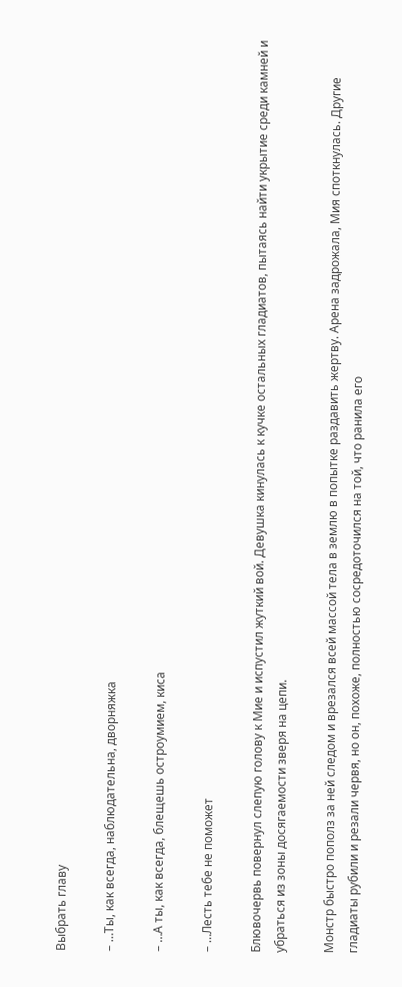Выбрать главу

– …Ты, как всегда, наблюдательна, дворняжка

– …А ты, как всегда, блещешь остроумием, киса

– …Лесть тебе не поможет

Блювочервь повернул слепую голову к Мие и испустил жуткий вой. Девушка кинулась к кучке остальных гладиатов, пытаясь найти укрытие среди камней и убраться из зоны досягаемости зверя на цепи.

Монстр быстро пополз за ней следом и врезался всей массой тела в землю в попытке раздавить жертву. Арена задрожала, Мия споткнулась. Другие гладиаты рубили и резали червя, но он, похоже, полностью сосредоточился на той, что ранила его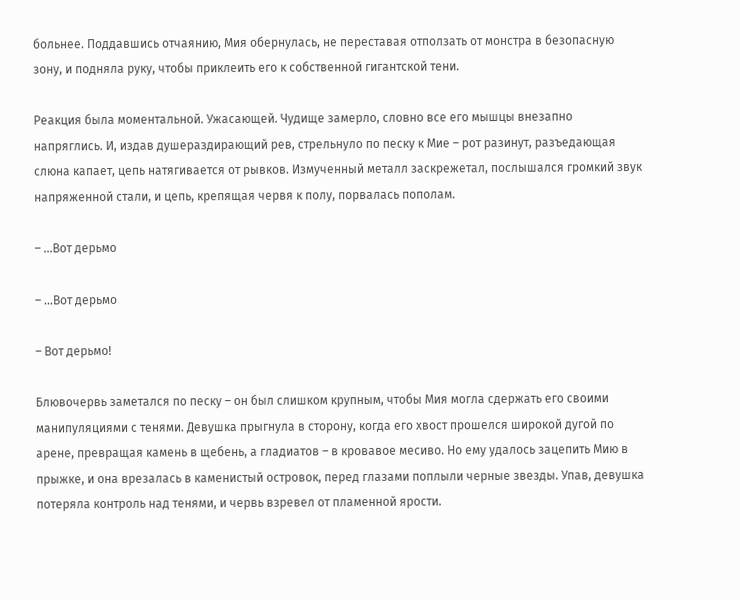больнее. Поддавшись отчаянию, Мия обернулась, не переставая отползать от монстра в безопасную зону, и подняла руку, чтобы приклеить его к собственной гигантской тени.

Реакция была моментальной. Ужасающей. Чудище замерло, словно все его мышцы внезапно напряглись. И, издав душераздирающий рев, стрельнуло по песку к Мие – рот разинут, разъедающая слюна капает, цепь натягивается от рывков. Измученный металл заскрежетал, послышался громкий звук напряженной стали, и цепь, крепящая червя к полу, порвалась пополам.

– …Вот дерьмо

– …Вот дерьмо

– Вот дерьмо!

Блювочервь заметался по песку – он был слишком крупным, чтобы Мия могла сдержать его своими манипуляциями с тенями. Девушка прыгнула в сторону, когда его хвост прошелся широкой дугой по арене, превращая камень в щебень, а гладиатов – в кровавое месиво. Но ему удалось зацепить Мию в прыжке, и она врезалась в каменистый островок, перед глазами поплыли черные звезды. Упав, девушка потеряла контроль над тенями, и червь взревел от пламенной ярости.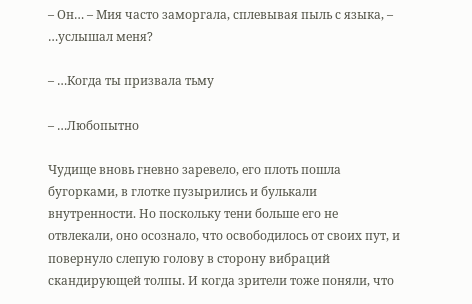– Он… – Мия часто заморгала, сплевывая пыль с языка, – …услышал меня?

– …Когда ты призвала тьму

– …Любопытно

Чудище вновь гневно заревело, его плоть пошла бугорками, в глотке пузырились и булькали внутренности. Но поскольку тени больше его не отвлекали, оно осознало, что освободилось от своих пут, и повернуло слепую голову в сторону вибраций скандирующей толпы. И когда зрители тоже поняли, что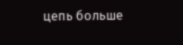цепь больше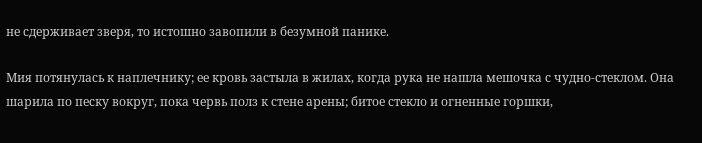не сдерживает зверя, то истошно завопили в безумной панике.

Мия потянулась к наплечнику; ее кровь застыла в жилах, когда рука не нашла мешочка с чудно-стеклом. Она шарила по песку вокруг, пока червь полз к стене арены; битое стекло и огненные горшки,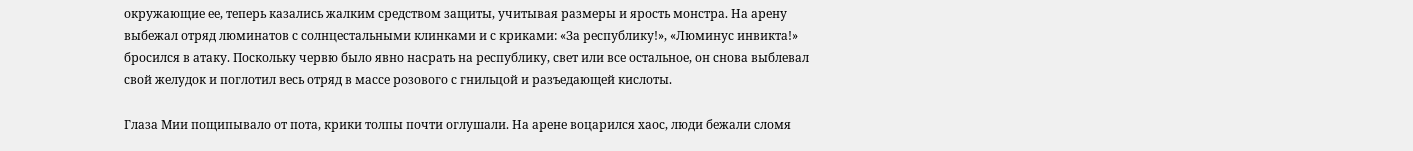окружающие ее, теперь казались жалким средством защиты, учитывая размеры и ярость монстра. На арену выбежал отряд люминатов с солнцестальными клинками и с криками: «За республику!», «Люминус инвикта!» бросился в атаку. Поскольку червю было явно насрать на республику, свет или все остальное, он снова выблевал свой желудок и поглотил весь отряд в массе розового с гнильцой и разъедающей кислоты.

Глаза Мии пощипывало от пота, крики толпы почти оглушали. На арене воцарился хаос, люди бежали сломя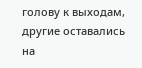голову к выходам, другие оставались на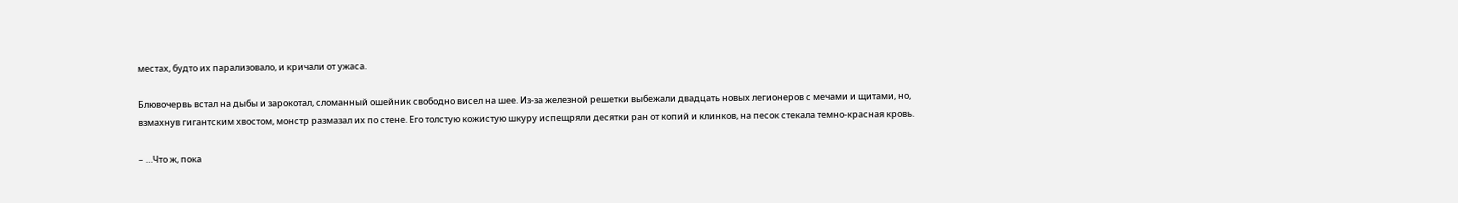местах, будто их парализовало, и кричали от ужаса.

Блювочервь встал на дыбы и зарокотал, сломанный ошейник свободно висел на шее. Из-за железной решетки выбежали двадцать новых легионеров с мечами и щитами, но, взмахнув гигантским хвостом, монстр размазал их по стене. Его толстую кожистую шкуру испещряли десятки ран от копий и клинков, на песок стекала темно-красная кровь.

– …Что ж, пока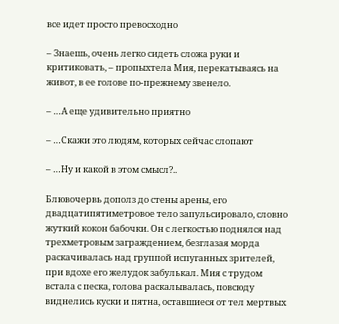все идет просто превосходно

– Знаешь, очень легко сидеть сложа руки и критиковать, – пропыхтела Мия, перекатываясь на живот, в ее голове по-прежнему звенело.

– …А еще удивительно приятно

– …Скажи это людям, которых сейчас слопают

– …Ну и какой в этом смысл?..

Блювочервь дополз до стены арены, его двадцатипятиметровое тело запульсировало, словно жуткий кокон бабочки. Он с легкостью поднялся над трехметровым заграждением, безглазая морда раскачивалась над группой испуганных зрителей, при вдохе его желудок забулькал. Мия с трудом встала с песка, голова раскалывалась, повсюду виднелись куски и пятна, оставшиеся от тел мертвых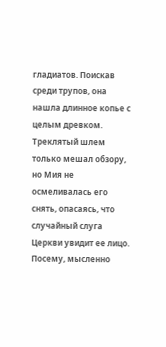гладиатов. Поискав среди трупов, она нашла длинное копье с целым древком. Треклятый шлем только мешал обзору, но Мия не осмеливалась его снять, опасаясь, что случайный слуга Церкви увидит ее лицо. Посему, мысленно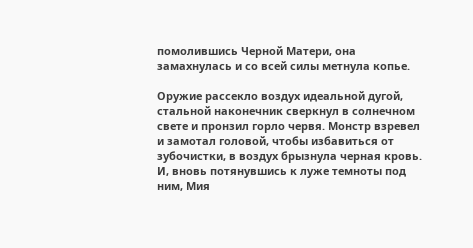помолившись Черной Матери, она замахнулась и со всей силы метнула копье.

Оружие рассекло воздух идеальной дугой, стальной наконечник сверкнул в солнечном свете и пронзил горло червя. Монстр взревел и замотал головой, чтобы избавиться от зубочистки, в воздух брызнула черная кровь. И, вновь потянувшись к луже темноты под ним, Мия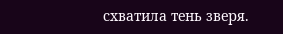схватила тень зверя.